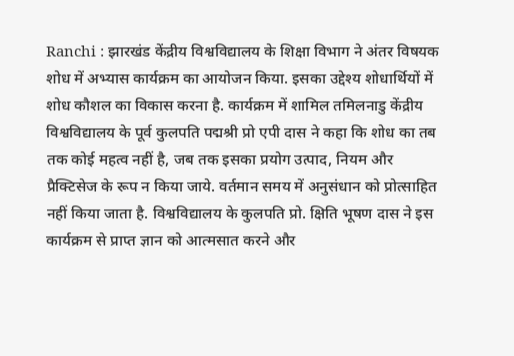Ranchi : झारखंड केंद्रीय विश्वविद्यालय के शिक्षा विभाग ने अंतर विषयक शोध में अभ्यास कार्यक्रम का आयोजन किया. इसका उद्देश्य शोधार्थियों में शोध कौशल का विकास करना है. कार्यक्रम में शामिल तमिलनाडु केंद्रीय विश्वविद्यालय के पूर्व कुलपति पद्मश्री प्रो एपी दास ने कहा कि शोध का तब तक कोई महत्व नहीं है, जब तक इसका प्रयोग उत्पाद, नियम और प्रैक्टिसेज के रूप न किया जाये. वर्तमान समय में अनुसंधान को प्रोत्साहित नहीं किया जाता है. विश्वविद्यालय के कुलपति प्रो. क्षिति भूषण दास ने इस कार्यक्रम से प्राप्त ज्ञान को आत्मसात करने और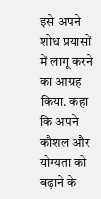इसे अपने शोध प्रयासों में लागू करने का आग्रह किया. कहा कि अपने कौशल और योग्यता को बढ़ाने के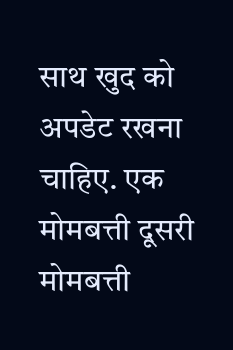साथ खुद को अपडेट रखना चाहिए. एक मोमबत्ती दूसरी मोमबत्ती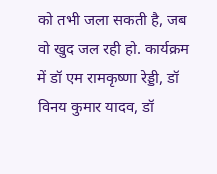को तभी जला सकती है, जब वो खुद जल रही हो. कार्यक्रम में डॉ एम रामकृष्णा रेड्डी, डॉ विनय कुमार यादव, डॉ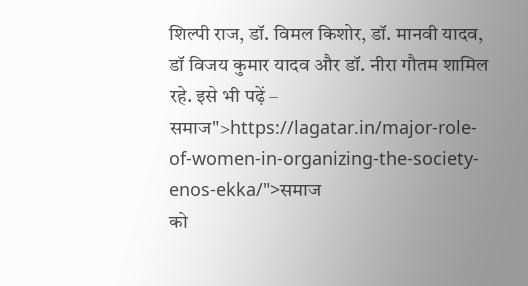शिल्पी राज, डॉ. विमल किशोर, डॉ. मानवी यादव, डॉ विजय कुमार यादव और डॉ. नीरा गौतम शामिल रहे. इसे भी पढ़ें – समाज">https://lagatar.in/major-role-of-women-in-organizing-the-society-enos-ekka/">समाज
को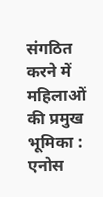संगठित करने में महिलाओं की प्रमुख भूमिका : एनोस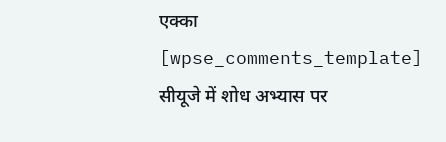एक्का [wpse_comments_template]
सीयूजे में शोध अभ्यास पर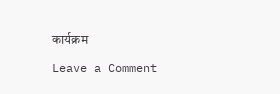कार्यक्रम

Leave a Comment